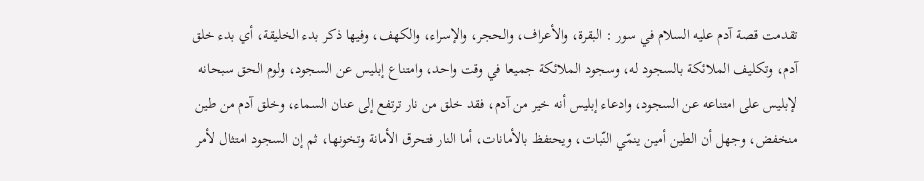تقدمت قصة آدم عليه السلام في سور : البقرة، والأعراف، والحجر، والإسراء، والكهف، وفيها ذكر بدء الخليقة، أي بدء خلق آدم، وتكليف الملائكة بالسجود له، وسجود الملائكة جميعا في وقت واحد، وامتناع إبليس عن السجود، ولوم الحق سبحانه لإبليس على امتناعه عن السجود، وادعاء إبليس أنه خير من آدم، فقد خلق من نار ترتفع إلى عنان السماء، وخلق آدم من طين منخفض، وجهل أن الطين أمين ينمّي النّبات، ويحتفظ بالأمانات، أما النار فتحرق الأمانة وتخونها، ثم إن السجود امتثال لأمر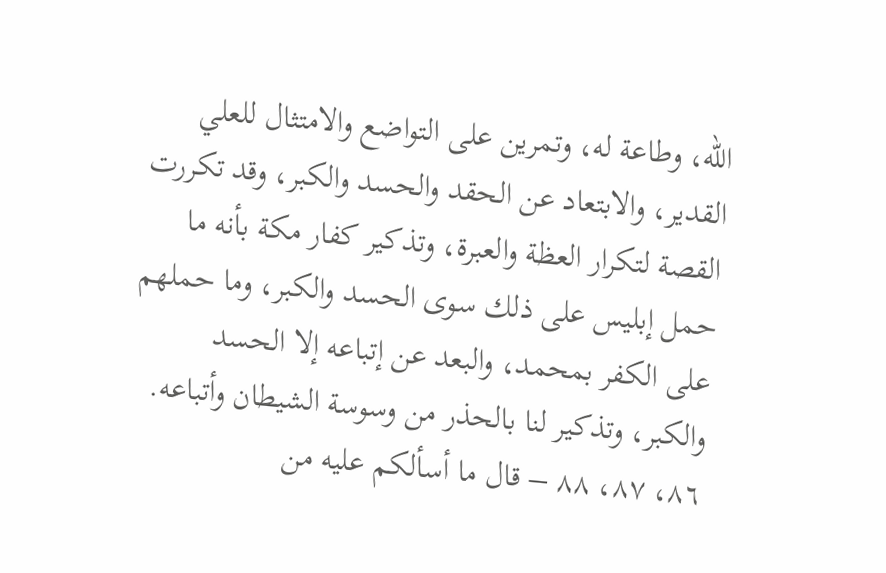الله، وطاعة له، وتمرين على التواضع والامتثال للعلي القدير، والابتعاد عن الحقد والحسد والكبر، وقد تكررت القصة لتكرار العظة والعبرة، وتذكير كفار مكة بأنه ما حمل إبليس على ذلك سوى الحسد والكبر، وما حملهم على الكفر بمحمد، والبعد عن إتباعه إلا الحسد والكبر، وتذكير لنا بالحذر من وسوسة الشيطان وأتباعه.
٨٦، ٨٧، ٨٨ – قال ما أسألكم عليه من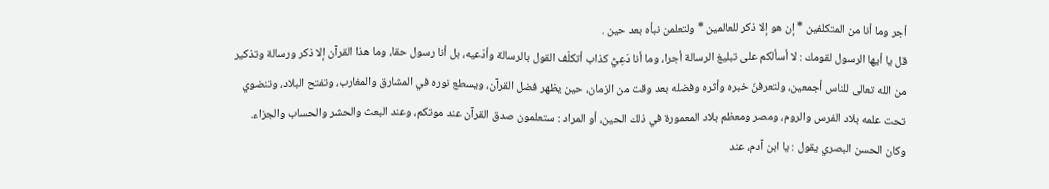أجر وما أنا من المتكلفين * إن هو إلا ذكر للعالمين * ولتعلمن نبأه بعد حين .
قل يا أيها الرسول لقومك : لا أسألكم على تبليغ الرسالة أجرا، وما أنا دَعِيُّ كذاب أتكلّف القول بالرسالة وأدّعيه، بل أنا رسول حقا، وما هذا القرآن إلا ذكر ورسالة وتذكير من الله تعالى للناس أجمعين، ولتعرفنّ خبره وأثره وفضله بعد وقت من الزمان، حين يظهر فضل القرآن، ويسطع نوره في المشارق والمغارب، وتفتح البلاد، وتنضوي تحت علمه بلاد الفرس والروم، ومصر ومعظم بلاد المعمورة في ذلك الحين، أو المراد : ستعلمون صدق القرآن عند موتكم، وعند البعث والحشر والحساب والجزاء.
وكان الحسن البصري يقول : يا ابن آدم، عند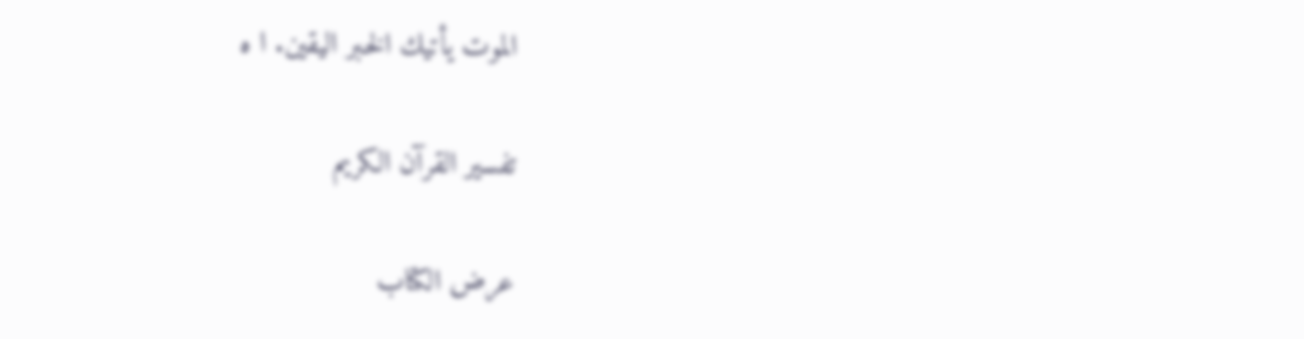الموت يأتيك الخبر اليقين. ا ه

تفسير القرآن الكريم

عرض الكتاب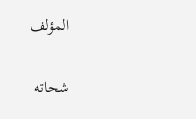المؤلف

شحاته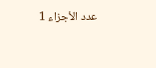عدد الأجزاء 1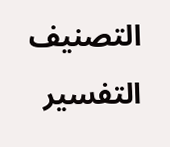التصنيف التفسير